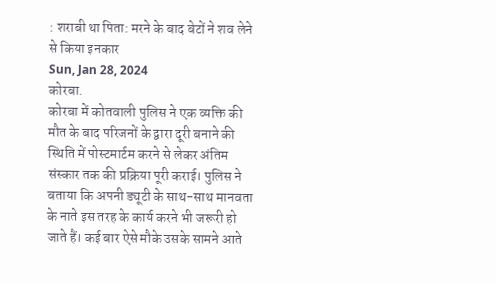: शराबी था पिता: मरने के बाद बेटों ने शव लेने से किया इनकार
Sun, Jan 28, 2024
कोरबा.
कोरबा में कोतवाली पुलिस ने एक व्यक्ति की मौत के बाद परिजनों के द्वारा दूरी बनाने की स्थिति में पोस्टमार्टम करने से लेकर अंतिम संस्कार तक की प्रक्रिया पूरी कराई। पुलिस ने बताया कि अपनी ड्यूटी के साथ-साथ मानवता के नाते इस तरह के कार्य करने भी जरूरी हो जाते हैं। कई बार ऐसे मौके उसके सामने आते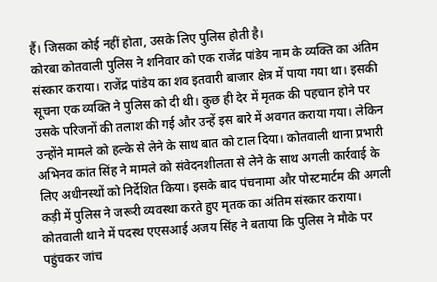हैं। जिसका कोई नहीं होता, उसके लिए पुलिस होती है।
कोरबा कोतवाली पुलिस ने शनिवार को एक राजेंद्र पांडेय नाम के व्यक्ति का अंतिम संस्कार कराया। राजेंद्र पांडेय का शव इतवारी बाजार क्षेत्र में पाया गया था। इसकी सूचना एक व्यक्ति ने पुलिस को दी थी। कुछ ही देर में मृतक की पहचान होने पर उसके परिजनों की तलाश की गई और उन्हें इस बारे में अवगत कराया गया। लेकिन उन्होंने मामले को हल्के से लेने के साथ बात को टाल दिया। कोतवाली थाना प्रभारी अभिनव कांत सिंह ने मामले को संवेदनशीलता से लेने के साथ अगली कार्रवाई के लिए अधीनस्थों को निर्देशित किया। इसके बाद पंचनामा और पोस्टमार्टम की अगली कड़ी में पुलिस ने जरूरी व्यवस्था करते हुए मृतक का अंतिम संस्कार कराया। कोतवाली थाने में पदस्थ एएसआई अजय सिंह ने बताया कि पुलिस ने मौके पर पहुंचकर जांच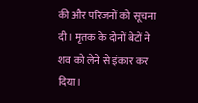की और परिजनों को सूचना दी। मृतक के दोनों बेटों ने शव को लेने से इंकार कर दिया।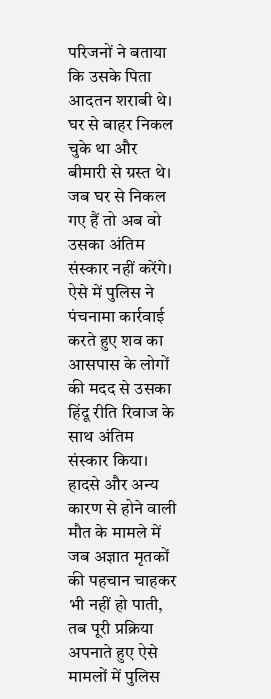परिजनों ने बताया कि उसके पिता आदतन शराबी थे। घर से बाहर निकल चुके था और बीमारी से ग्रस्त थे। जब घर से निकल गए हैं तो अब वो उसका अंतिम संस्कार नहीं करेंगे। ऐसे में पुलिस ने पंचनामा कार्रवाई करते हुए शव का आसपास के लोगों की मदद से उसका हिंदू रीति रिवाज के साथ अंतिम संस्कार किया।
हादसे और अन्य कारण से होने वाली मौत के मामले में जब अज्ञात मृतकों की पहचान चाहकर भी नहीं हो पाती, तब पूरी प्रक्रिया अपनाते हुए ऐसे मामलों में पुलिस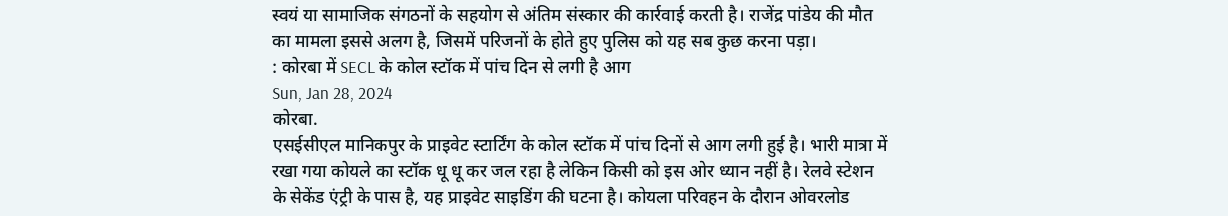स्वयं या सामाजिक संगठनों के सहयोग से अंतिम संस्कार की कार्रवाई करती है। राजेंद्र पांडेय की मौत का मामला इससे अलग है, जिसमें परिजनों के होते हुए पुलिस को यह सब कुछ करना पड़ा।
: कोरबा में SECL के कोल स्टॉक में पांच दिन से लगी है आग
Sun, Jan 28, 2024
कोरबा.
एसईसीएल मानिकपुर के प्राइवेट स्टार्टिंग के कोल स्टॉक में पांच दिनों से आग लगी हुई है। भारी मात्रा में रखा गया कोयले का स्टॉक धू धू कर जल रहा है लेकिन किसी को इस ओर ध्यान नहीं है। रेलवे स्टेशन के सेकेंड एंट्री के पास है, यह प्राइवेट साइडिंग की घटना है। कोयला परिवहन के दौरान ओवरलोड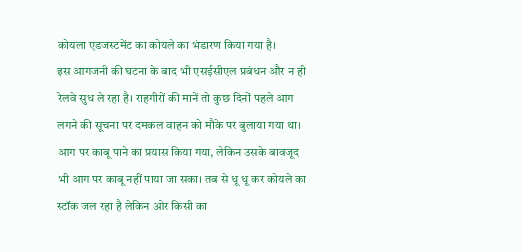कोयला एडजस्टमेंट का कोयले का भंडारण किया गया है।
इस आगजनी की घटना के बाद भी एसईसीएल प्रबंधन और न ही रेलवे सुध ले रहा है। राहगीरों की मानें तो कुछ दिनों पहले आग लगने की सूचना पर दमकल वाहन को मौके पर बुलाया गया था। आग पर काबू पाने का प्रयास किया गया, लेकिन उसके बावजूद भी आग पर काबू नहीं पाया जा सका। तब से धू धू कर कोयले का स्टॉक जल रहा है लेकिन ओर किसी का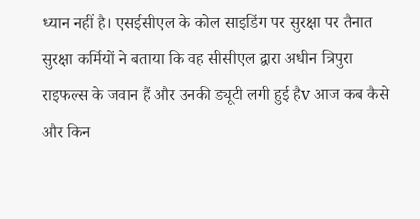ध्यान नहीं है। एसईसीएल के कोल साइडिंग पर सुरक्षा पर तैनात सुरक्षा कर्मियों ने बताया कि वह सीसीएल द्वारा अधीन त्रिपुरा राइफल्स के जवान हैं और उनकी ड्यूटी लगी हुई हैv आज कब कैसे और किन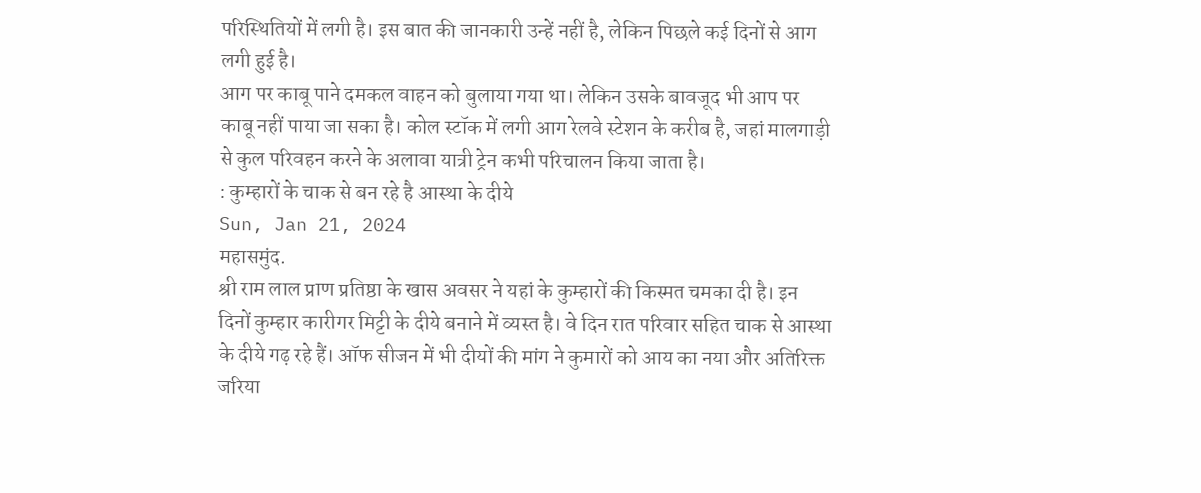परिस्थितियों में लगी है। इस बात की जानकारी उन्हें नहीं है, लेकिन पिछले कई दिनों से आग लगी हुई है।
आग पर काबू पाने दमकल वाहन को बुलाया गया था। लेकिन उसके बावजूद भी आप पर काबू नहीं पाया जा सका है। कोल स्टॉक में लगी आग रेलवे स्टेशन के करीब है, जहां मालगाड़ी से कुल परिवहन करने के अलावा यात्री ट्रेन कभी परिचालन किया जाता है।
: कुम्हारों के चाक से बन रहे है आस्था के दीये
Sun, Jan 21, 2024
महासमुंद.
श्री राम लाल प्राण प्रतिष्ठा के खास अवसर ने यहां के कुम्हारों की किस्मत चमका दी है। इन दिनों कुम्हार कारीगर मिट्टी के दीये बनाने में व्यस्त है। वे दिन रात परिवार सहित चाक से आस्था के दीये गढ़ रहे हैं। ऑफ सीजन में भी दीयों की मांग ने कुमारों को आय का नया और अतिरिक्त जरिया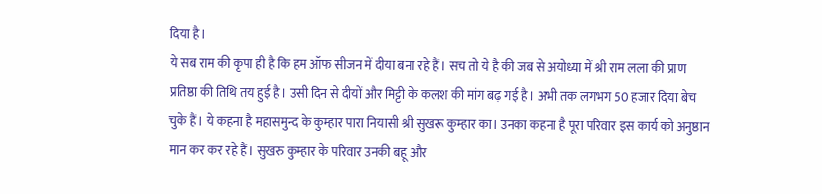दिया है।
ये सब राम की कृपा ही है कि हम ऑफ सीजन में दीया बना रहे हैं। सच तो ये है की जब से अयोध्या में श्री राम लला की प्राण प्रतिष्ठा की तिथि तय हुई है। उसी दिन से दीयों और मिट्टी के कलश की मांग बढ़ गई है। अभी तक लगभग 50 हजार दिया बेच चुके हैं। ये कहना है महासमुन्द के कुम्हार पारा नियासी श्री सुखरू कुम्हार का। उनका कहना है पूरा परिवार इस कार्य को अनुष्ठान मान कर कर रहे हैं। सुखरु कुम्हार के परिवार उनकी बहू और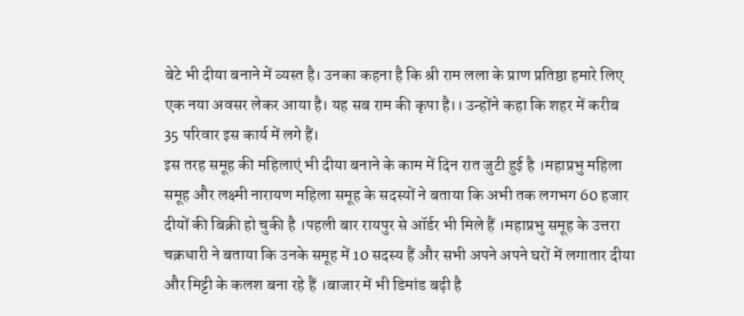बेटे भी दीया बनाने में व्यस्त है। उनका कहना है कि श्री राम लला के प्राण प्रतिष्ठा हमारे लिए एक नया अवसर लेकर आया है। यह सब राम की कृपा है।। उन्होंने कहा कि शहर में करीब 35 परिवार इस कार्य में लगे हैं।
इस तरह समूह की महिलाएं भी दीया बनाने के काम में दिन रात जुटी हुई है ।महाप्रभु महिला समूह और लक्ष्मी नारायण महिला समूह के सदस्यों ने बताया कि अभी तक लगभग 60 हजार दीयों की बिक्री हो चुकी है ।पहली बार रायपुर से ऑर्डर भी मिले हैं ।महाप्रभु समूह के उत्तरा चक्रधारी ने बताया कि उनके समूह में 10 सदस्य हैं और सभी अपने अपने घरों में लगातार दीया और मिट्टी के कलश बना रहे हैं ।बाजार में भी डिमांड बढ़ी है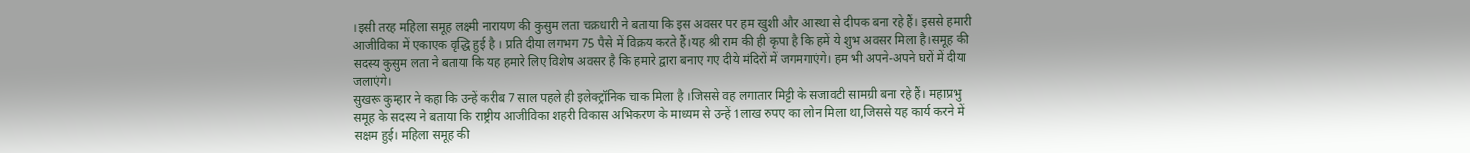।इसी तरह महिला समूह लक्ष्मी नारायण की कुसुम लता चक्रधारी ने बताया कि इस अवसर पर हम खुशी और आस्था से दीपक बना रहे हैं। इससे हमारी आजीविका में एकाएक वृद्धि हुई है । प्रति दीया लगभग 75 पैसे में विक्रय करते हैं।यह श्री राम की ही कृपा है कि हमें ये शुभ अवसर मिला है।समूह की सदस्य कुसुम लता ने बताया कि यह हमारे लिए विशेष अवसर है कि हमारे द्वारा बनाए गए दीये मंदिरों में जगमगाएंगे। हम भी अपने-अपने घरों में दीया जलाएंगे।
सुखरू कुम्हार ने कहा कि उन्हें करीब 7 साल पहले ही इलेक्ट्रॉनिक चाक मिला है ।जिससे वह लगातार मिट्टी के सजावटी सामग्री बना रहे हैं। महाप्रभु समूह के सदस्य ने बताया कि राष्ट्रीय आजीविका शहरी विकास अभिकरण के माध्यम से उन्हें 1लाख रुपए का लोन मिला था,जिससे यह कार्य करने में सक्षम हुई। महिला समूह की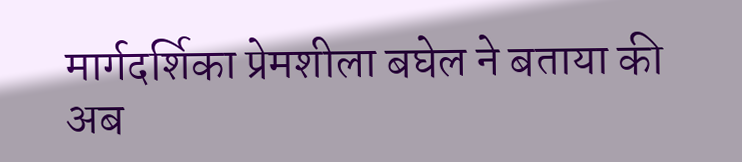मार्गदर्शिका प्रेमशीला बघेल ने बताया की अब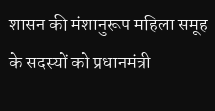शासन की मंशानुरूप महिला समूह के सदस्यों को प्रधानमंत्री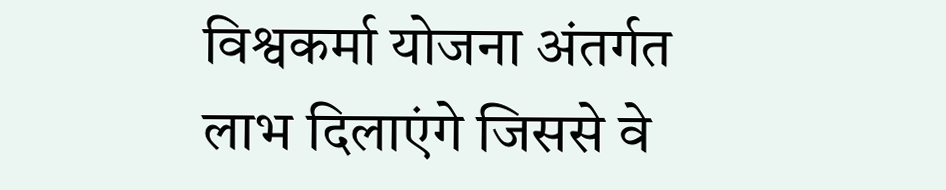विश्वकर्मा योजना अंतर्गत लाभ दिलाएंगे जिससे वे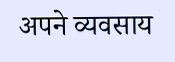अपने व्यवसाय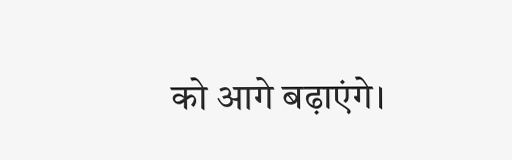को आगे बढ़ाएंगे।